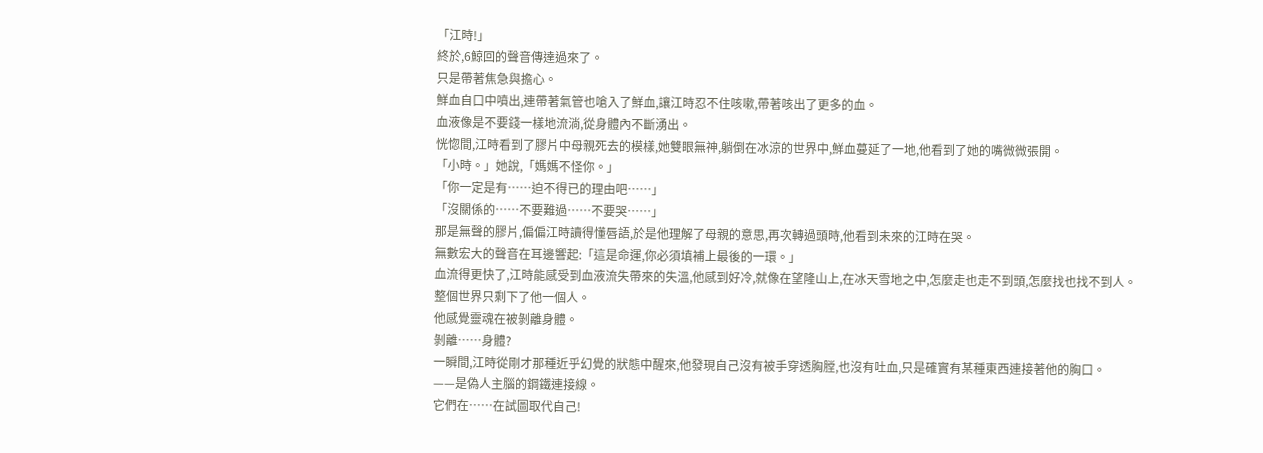「江時!」
終於,6鯨回的聲音傳達過來了。
只是帶著焦急與擔心。
鮮血自口中噴出,連帶著氣管也嗆入了鮮血,讓江時忍不住咳嗽,帶著咳出了更多的血。
血液像是不要錢一樣地流淌,從身體內不斷湧出。
恍惚間,江時看到了膠片中母親死去的模樣,她雙眼無神,躺倒在冰涼的世界中,鮮血蔓延了一地,他看到了她的嘴微微張開。
「小時。」她說,「媽媽不怪你。」
「你一定是有……迫不得已的理由吧……」
「沒關係的……不要難過……不要哭……」
那是無聲的膠片,偏偏江時讀得懂唇語,於是他理解了母親的意思,再次轉過頭時,他看到未來的江時在哭。
無數宏大的聲音在耳邊響起:「這是命運,你必須填補上最後的一環。」
血流得更快了,江時能感受到血液流失帶來的失溫,他感到好冷,就像在望隆山上,在冰天雪地之中,怎麼走也走不到頭,怎麼找也找不到人。
整個世界只剩下了他一個人。
他感覺靈魂在被剝離身體。
剝離……身體?
一瞬間,江時從剛才那種近乎幻覺的狀態中醒來,他發現自己沒有被手穿透胸膛,也沒有吐血,只是確實有某種東西連接著他的胸口。
——是偽人主腦的鋼鐵連接線。
它們在……在試圖取代自己!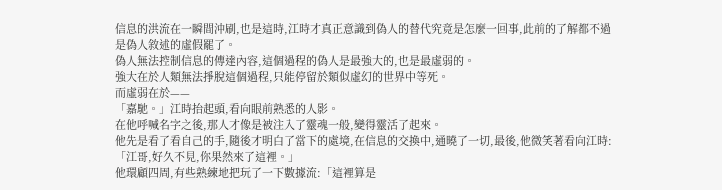信息的洪流在一瞬間沖刷,也是這時,江時才真正意識到偽人的替代究竟是怎麼一回事,此前的了解都不過是偽人敘述的虛假罷了。
偽人無法控制信息的傳達內容,這個過程的偽人是最強大的,也是最虛弱的。
強大在於人類無法掙脫這個過程,只能停留於類似虛幻的世界中等死。
而虛弱在於——
「嘉馳。」江時抬起頭,看向眼前熟悉的人影。
在他呼喊名字之後,那人才像是被注入了靈魂一般,變得靈活了起來。
他先是看了看自己的手,隨後才明白了當下的處境,在信息的交換中,通曉了一切,最後,他微笑著看向江時:「江哥,好久不見,你果然來了這裡。」
他環顧四周,有些熟練地把玩了一下數據流:「這裡算是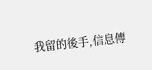我留的後手,信息傳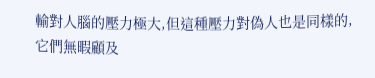輸對人腦的壓力極大,但這種壓力對偽人也是同樣的,它們無暇顧及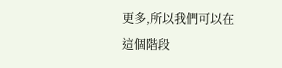更多,所以我們可以在這個階段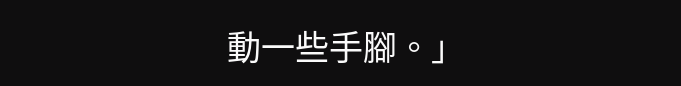動一些手腳。」